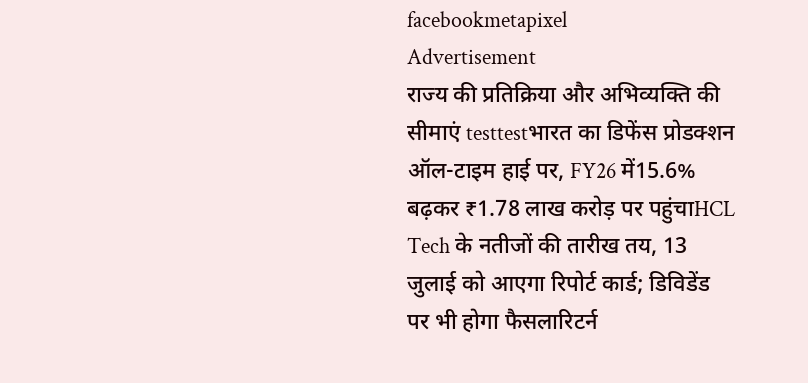facebookmetapixel
Advertisement
राज्य की प्रतिक्रिया और अभिव्यक्ति की सीमाएं testtestभारत का डिफेंस प्रोडक्शन ऑल-टाइम हाई पर, FY26 में15.6% बढ़कर ₹1.78 लाख करोड़ पर पहुंचाHCL Tech के नतीजों की तारीख तय, 13 जुलाई को आएगा रिपोर्ट कार्ड; डिविडेंड पर भी होगा फैसलारिटर्न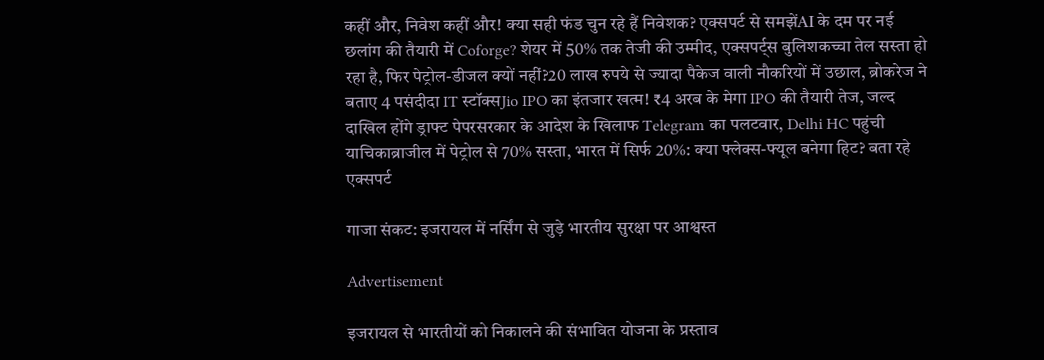कहीं और, निवेश कहीं और! क्या सही फंड चुन रहे हैं निवेशक? एक्सपर्ट से समझेंAI के दम पर नई छलांग की तैयारी में Coforge? शेयर में 50% तक तेजी की उम्मीद, एक्सपर्ट्स बुलिशकच्चा तेल सस्ता हो रहा है, फिर पेट्रोल-डीजल क्यों नहीं?20 लाख रुपये से ज्यादा पैकेज वाली नौकरियों में उछाल, ब्रोकरेज ने बताए 4 पसंदीदा IT स्टॉक्सJio IPO का इंतजार खत्म! ₹4 अरब के मेगा IPO की तैयारी तेज, जल्द दाखिल होंगे ड्राफ्ट पेपरसरकार के आदेश के खिलाफ Telegram का पलटवार, Delhi HC पहुंची याचिकाब्राजील में पेट्रोल से 70% सस्ता, भारत में सिर्फ 20%: क्या फ्लेक्स-फ्यूल बनेगा हिट? बता रहे एक्सपर्ट

गाजा संकट: इजरायल में नर्सिंग से जुड़े भारतीय सुरक्षा पर आश्वस्त

Advertisement

इजरायल से भारतीयों को निकालने की संभावित योजना के प्रस्ताव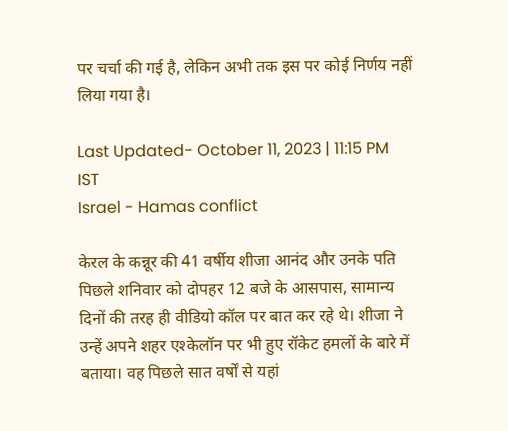पर चर्चा की गई है, लेकिन अभी तक इस पर कोई निर्णय नहीं लिया गया है।

Last Updated- October 11, 2023 | 11:15 PM IST
Israel - Hamas conflict

केरल के कन्नूर की 41 वर्षीय शीजा आनंद और उनके पति पिछले शनिवार को दोपहर 12 बजे के आसपास, सामान्य दिनों की तरह ही वीडियो कॉल पर बात कर रहे थे। शीजा ने उन्हें अपने शहर एश्केलॉन पर भी हुए रॉकेट हमलों के बारे में बताया। वह पिछले सात वर्षों से यहां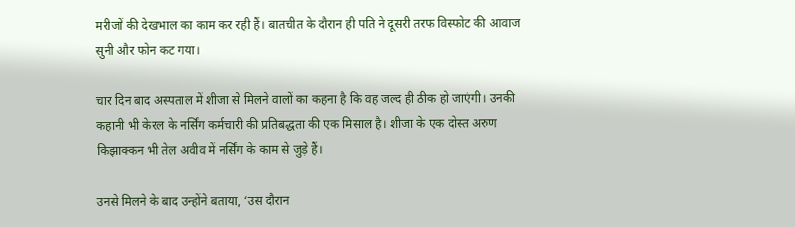मरीजों की देखभाल का काम कर रही हैं। बातचीत के दौरान ही पति ने दूसरी तरफ विस्फोट की आवाज सुनी और फोन कट गया।

चार दिन बाद अस्पताल में शीजा से मिलने वालों का कहना है कि वह जल्द ही ठीक हो जाएंगी। उनकी कहानी भी केरल के नर्सिंग कर्मचारी की प्रतिबद्धता की एक मिसाल है। शीजा के एक दोस्त अरुण किझाक्कन भी तेल अवीव में नर्सिंग के काम से जुड़े हैं।

उनसे मिलने के बाद उन्होंने बताया, ‘उस दौरान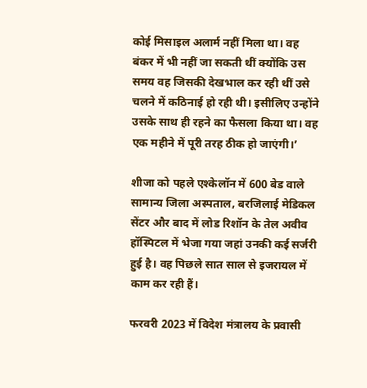कोई मिसाइल अलार्म नहीं मिला था। वह बंकर में भी नहीं जा सकती थीं क्योंकि उस समय वह जिसकी देखभाल कर रही थीं उसे चलने में कठिनाई हो रही थी। इसीलिए उन्होंने उसके साथ ही रहने का फैसला किया था। वह एक महीने में पूरी तरह ठीक हो जाएंगी।’

शीजा को पहले एश्केलॉन में 600 बेड वाले सामान्य जिला अस्पताल, बरजिलाई मेडिकल सेंटर और बाद में लोड रिशॉन के तेल अवीव हॉस्पिटल में भेजा गया जहां उनकी कई सर्जरी हुई है। वह पिछले सात साल से इजरायल में काम कर रही हैं।

फरवरी 2023 में विदेश मंत्रालय के प्रवासी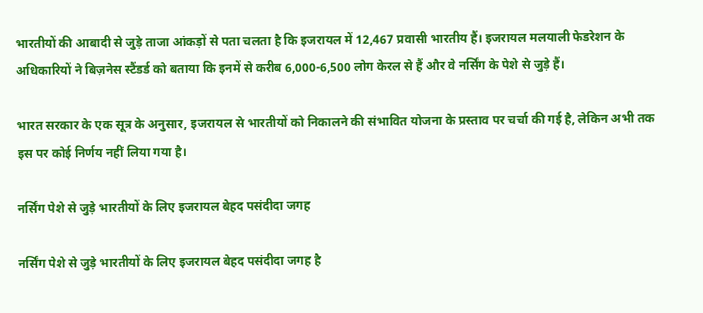भारतीयों की आबादी से जुड़े ताजा आंकड़ों से पता चलता है कि इजरायल में 12,467 प्रवासी भारतीय हैं। इजरायल मलयाली फेडरेशन के अधिकारियों ने बिज़नेस स्टैंडर्ड को बताया कि इनमें से करीब 6,000-6,500 लोग केरल से हैं और वे नर्सिंग के पेशे से जुड़े हैं।

भारत सरकार के एक सूत्र के अनुसार, इजरायल से भारतीयों को निकालने की संभावित योजना के प्रस्ताव पर चर्चा की गई है, लेकिन अभी तक इस पर कोई निर्णय नहीं लिया गया है।

नर्सिंग पेशे से जुड़े भारतीयों के लिए इजरायल बेहद पसंदीदा जगह

नर्सिंग पेशे से जुड़े भारतीयों के लिए इजरायल बेहद पसंदीदा जगह है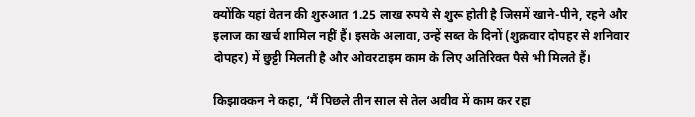क्योंकि यहां वेतन की शुरुआत 1.25 लाख रुपये से शुरू होती है जिसमें खाने-पीने, रहने और इलाज का खर्च शामिल नहीं हैं। इसके अलावा, उन्हें सब्त के दिनों (शुक्रवार दोपहर से शनिवार दोपहर) में छुट्टी मिलती है और ओवरटाइम काम के लिए अतिरिक्त पैसे भी मिलते हैं।

किझाक्कन ने कहा, ‘मैं पिछले तीन साल से तेल अवीव में काम कर रहा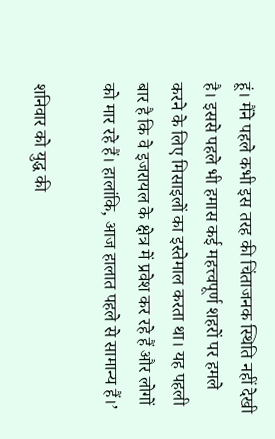हूं। मैंने पहले कभी इस तरह की चिंताजनक स्थिति नहीं देखी है। इससे पहले भी हमास कई महत्त्वपूर्ण शहरों पर हमले करने के लिए मिसाइलों का इस्तेमाल करता था। यह पहली बार है कि वे इजरायल के क्षेत्र में प्रवेश कर रहे हैं और लोगों को मार रहे हैं। हालांकि, आज हालात पहले से सामान्य हैं।’

शनिवार को युद्ध की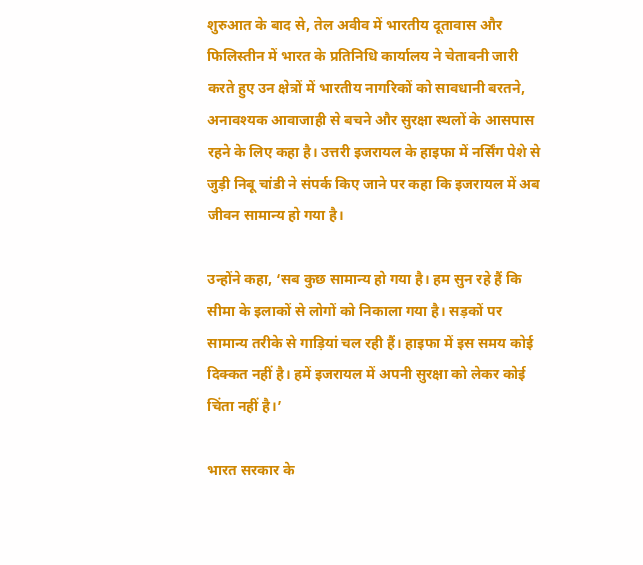शुरुआत के बाद से, तेल अवीव में भारतीय दूतावास और फिलिस्तीन में भारत के प्रतिनिधि कार्यालय ने चेतावनी जारी करते हुए उन क्षेत्रों में भारतीय नागरिकों को सावधानी बरतने, अनावश्यक आवाजाही से बचने और सुरक्षा स्थलों के आसपास रहने के लिए कहा है। उत्तरी इजरायल के हाइफा में नर्सिंग पेशे से जुड़ी निबू चांडी ने संपर्क किए जाने पर कहा कि इजरायल में अब जीवन सामान्य हो गया है।

उन्होंने कहा, ‘सब कुछ सामान्य हो गया है। हम सुन रहे हैं कि सीमा के इलाकों से लोगों को निकाला गया है। सड़कों पर सामान्य तरीके से गाड़ियां चल रही हैं। हाइफा में इस समय कोई दिक्कत नहीं है। हमें इजरायल में अपनी सुरक्षा को लेकर कोई चिंता नहीं है।’

भारत सरकार के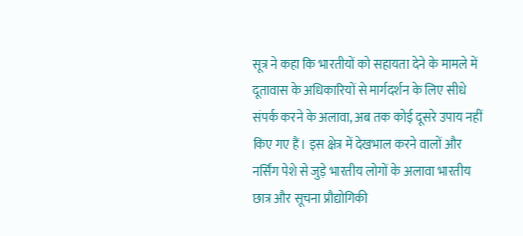सूत्र ने कहा कि भारतीयों को सहायता देने के मामले में दूतावास के अधिकारियों से मार्गदर्शन के लिए सीधे संपर्क करने के अलावा, अब तक कोई दूसरे उपाय नहीं किए गए हैं। इस क्षेत्र में देखभाल करने वालों और नर्सिंग पेशे से जुड़े भारतीय लोगों के अलावा भारतीय छात्र और सूचना प्रौद्योगिकी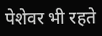पेशेवर भी रहते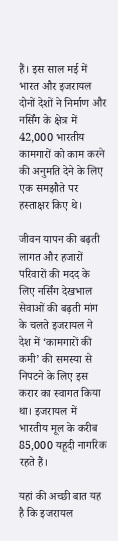हैं। इस साल मई में भारत और इजरायल दोनों देशों ने निर्माण और नर्सिंग के क्षेत्र में 42,000 भारतीय कामगारों को काम करने की अनुमति देने के लिए एक समझौते पर हस्ताक्षर किए थे।

जीवन यापन की बढ़ती लागत और हजारों परिवारों की मदद के लिए नर्सिंग देखभाल सेवाओं की बढ़ती मांग के चलते इजरायल ने देश में ‘कामगारों की कमी’ की समस्या से निपटने के लिए इस करार का स्वागत किया था। इजरायल में भारतीय मूल के करीब 85,000 यहूदी नागरिक रहते हैं।

यहां की अच्छी बात यह है कि इजरायल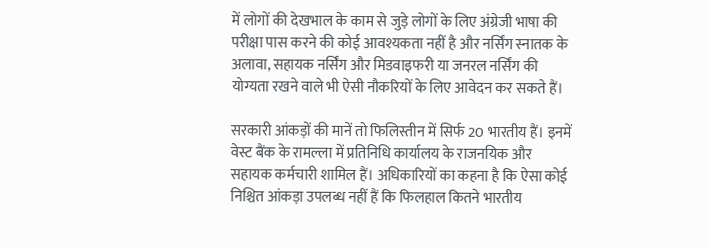में लोगों की देखभाल के काम से जुड़े लोगों के लिए अंग्रेजी भाषा की परीक्षा पास करने की कोई आवश्यकता नहीं है और नर्सिंग स्नातक के अलावा, सहायक नर्सिंग और मिडवाइफरी या जनरल नर्सिंग की योग्यता रखने वाले भी ऐसी नौकरियों के लिए आवेदन कर सकते हैं।

सरकारी आंकड़ों की मानें तो फिलिस्तीन में सिर्फ 20 भारतीय हैं। इनमें वेस्ट बैंक के रामल्ला में प्रतिनिधि कार्यालय के राजनयिक और सहायक कर्मचारी शामिल हैं। अधिकारियों का कहना है कि ऐसा कोई निश्चित आंकड़ा उपलब्ध नहीं हैं कि फिलहाल कितने भारतीय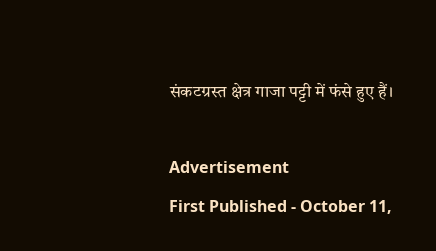संकटग्रस्त क्षेत्र गाजा पट्टी में फंसे हुए हैं।

Advertisement
First Published - October 11,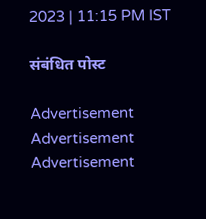2023 | 11:15 PM IST

संबंधित पोस्ट

Advertisement
Advertisement
Advertisement